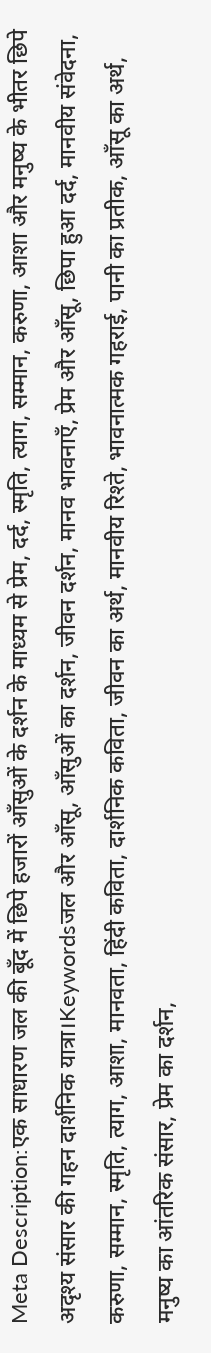Meta Description:एक साधारण जल की बूँद में छिपे हजारों आँसुओं के दर्शन के माध्यम से प्रेम, दर्द, स्मृति, त्याग, सम्मान, करुणा, आशा और मनुष्य के भीतर छिपे अदृश्य संसार की गहन दार्शनिक यात्रा।Keywordsजल और आँसू, आँसुओं का दर्शन, जीवन दर्शन, मानव भावनाएँ, प्रेम और आँसू, छिपा हुआ दर्द, मानवीय संवेदना, करुणा, सम्मान, स्मृति, त्याग, आशा, मानवता, हिंदी कविता, दार्शनिक कविता, जीवन का अर्थ, मानवीय रिश्ते, भावनात्मक गहराई, पानी का प्रतीक, आँसू का अर्थ, मनुष्य का आंतरिक संसार, प्रेम का दर्शन,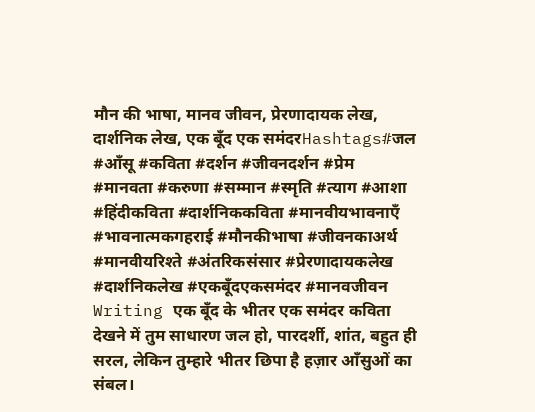मौन की भाषा, मानव जीवन, प्रेरणादायक लेख, दार्शनिक लेख, एक बूँद एक समंदरHashtags#जल #आँसू #कविता #दर्शन #जीवनदर्शन #प्रेम #मानवता #करुणा #सम्मान #स्मृति #त्याग #आशा #हिंदीकविता #दार्शनिककविता #मानवीयभावनाएँ #भावनात्मकगहराई #मौनकीभाषा #जीवनकाअर्थ #मानवीयरिश्ते #अंतरिकसंसार #प्रेरणादायकलेख #दार्शनिकलेख #एकबूँदएकसमंदर #मानवजीवन
Writing एक बूँद के भीतर एक समंदर कविता देखने में तुम साधारण जल हो, पारदर्शी, शांत, बहुत ही सरल, लेकिन तुम्हारे भीतर छिपा है हज़ार आँसुओं का संबल।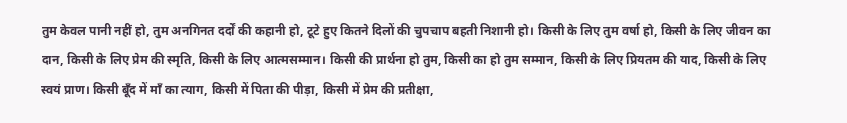तुम केवल पानी नहीं हो, तुम अनगिनत दर्दों की कहानी हो, टूटे हुए कितने दिलों की चुपचाप बहती निशानी हो। किसी के लिए तुम वर्षा हो, किसी के लिए जीवन का दान, किसी के लिए प्रेम की स्मृति, किसी के लिए आत्मसम्मान। किसी की प्रार्थना हो तुम, किसी का हो तुम सम्मान, किसी के लिए प्रियतम की याद, किसी के लिए स्वयं प्राण। किसी बूँद में माँ का त्याग, किसी में पिता की पीड़ा, किसी में प्रेम की प्रतीक्षा,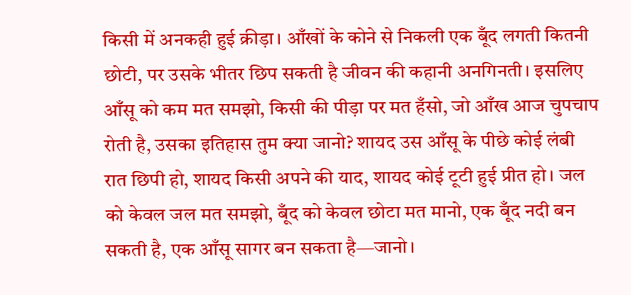किसी में अनकही हुई क्रीड़ा। आँखों के कोने से निकली एक बूँद लगती कितनी छोटी, पर उसके भीतर छिप सकती है जीवन की कहानी अनगिनती। इसलिए आँसू को कम मत समझो, किसी की पीड़ा पर मत हँसो, जो आँख आज चुपचाप रोती है, उसका इतिहास तुम क्या जानो? शायद उस आँसू के पीछे कोई लंबी रात छिपी हो, शायद किसी अपने की याद, शायद कोई टूटी हुई प्रीत हो। जल को केवल जल मत समझो, बूँद को केवल छोटा मत मानो, एक बूँद नदी बन सकती है, एक आँसू सागर बन सकता है—जानो।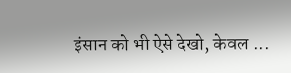इंसान को भी ऐसे देखो, केवल ...